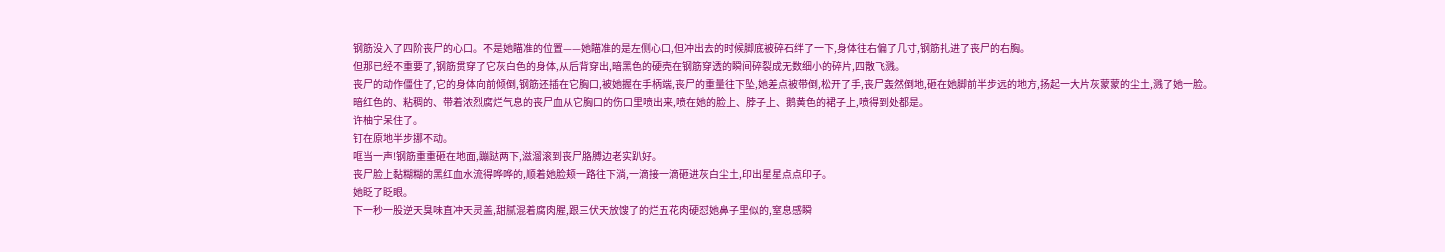钢筋没入了四阶丧尸的心口。不是她瞄准的位置——她瞄准的是左侧心口,但冲出去的时候脚底被碎石绊了一下,身体往右偏了几寸,钢筋扎进了丧尸的右胸。
但那已经不重要了,钢筋贯穿了它灰白色的身体,从后背穿出,暗黑色的硬壳在钢筋穿透的瞬间碎裂成无数细小的碎片,四散飞溅。
丧尸的动作僵住了,它的身体向前倾倒,钢筋还插在它胸口,被她握在手柄端,丧尸的重量往下坠,她差点被带倒,松开了手,丧尸轰然倒地,砸在她脚前半步远的地方,扬起一大片灰蒙蒙的尘土,溅了她一脸。
暗红色的、粘稠的、带着浓烈腐烂气息的丧尸血从它胸口的伤口里喷出来,喷在她的脸上、脖子上、鹅黄色的裙子上,喷得到处都是。
许柚宁呆住了。
钉在原地半步挪不动。
哐当一声!钢筋重重砸在地面,蹦跶两下,滋溜滚到丧尸胳膊边老实趴好。
丧尸脸上黏糊糊的黑红血水流得哗哗的,顺着她脸颊一路往下淌,一滴接一滴砸进灰白尘土,印出星星点点印子。
她眨了眨眼。
下一秒一股逆天臭味直冲天灵盖,甜腻混着腐肉腥,跟三伏天放馊了的烂五花肉硬怼她鼻子里似的,窒息感瞬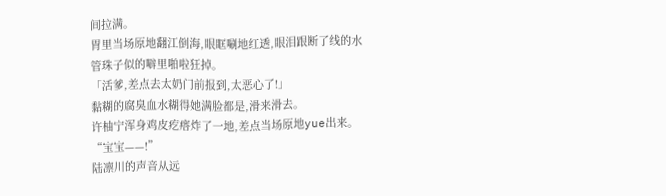间拉满。
胃里当场原地翻江倒海,眼眶唰地红透,眼泪跟断了线的水管珠子似的噼里啪啦狂掉。
「活爹,差点去太奶门前报到,太恶心了!」
黏糊的腐臭血水糊得她满脸都是,滑来滑去。
许柚宁浑身鸡皮疙瘩炸了一地,差点当场原地yue出来。
“宝宝——!”
陆凛川的声音从远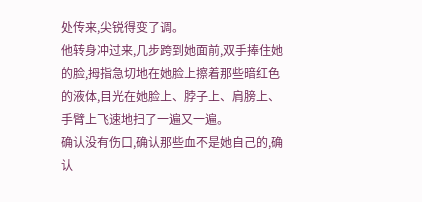处传来,尖锐得变了调。
他转身冲过来,几步跨到她面前,双手捧住她的脸,拇指急切地在她脸上擦着那些暗红色的液体,目光在她脸上、脖子上、肩膀上、手臂上飞速地扫了一遍又一遍。
确认没有伤口,确认那些血不是她自己的,确认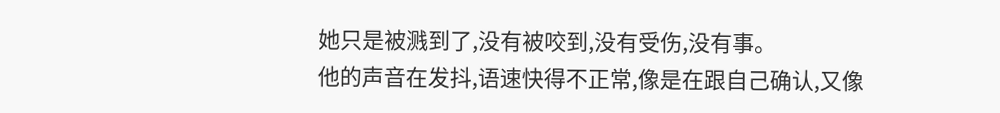她只是被溅到了,没有被咬到,没有受伤,没有事。
他的声音在发抖,语速快得不正常,像是在跟自己确认,又像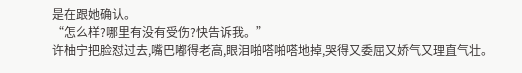是在跟她确认。
“怎么样?哪里有没有受伤?快告诉我。”
许柚宁把脸怼过去,嘴巴嘟得老高,眼泪啪嗒啪嗒地掉,哭得又委屈又娇气又理直气壮。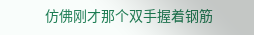仿佛刚才那个双手握着钢筋